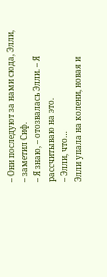– Они последуют за нами сюда, Элли, – заметил Сиф.
– Я знаю, – отозвалась Элли. – Я рассчитываю на это.
– Элли, что…
Элли упала на колени, новая и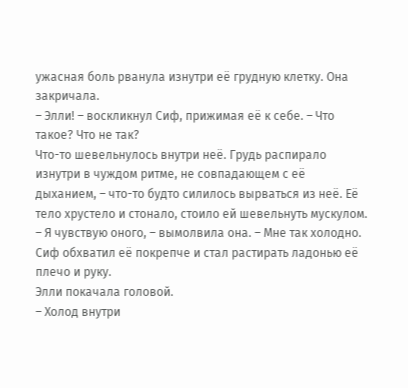ужасная боль рванула изнутри её грудную клетку. Она закричала.
– Элли! – воскликнул Сиф, прижимая её к себе. – Что такое? Что не так?
Что-то шевельнулось внутри неё. Грудь распирало изнутри в чуждом ритме, не совпадающем с её дыханием, – что-то будто силилось вырваться из неё. Её тело хрустело и стонало, стоило ей шевельнуть мускулом.
– Я чувствую оного, – вымолвила она. – Мне так холодно.
Сиф обхватил её покрепче и стал растирать ладонью её плечо и руку.
Элли покачала головой.
– Холод внутри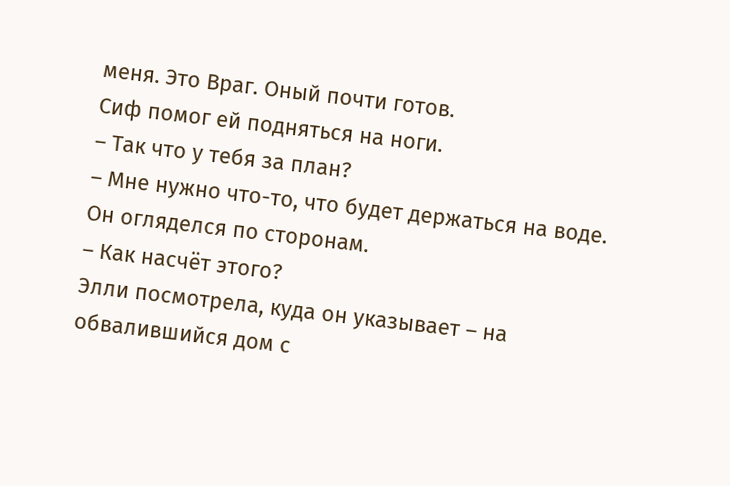меня. Это Враг. Оный почти готов.
Сиф помог ей подняться на ноги.
– Так что у тебя за план?
– Мне нужно что-то, что будет держаться на воде.
Он огляделся по сторонам.
– Как насчёт этого?
Элли посмотрела, куда он указывает – на обвалившийся дом с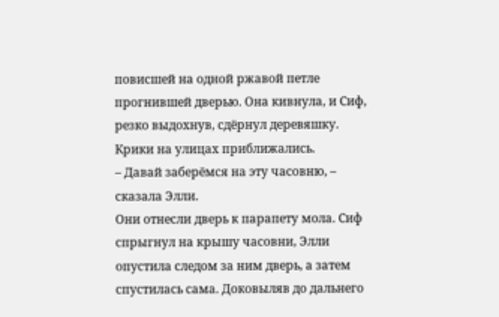повисшей на одной ржавой петле прогнившей дверью. Она кивнула, и Сиф, резко выдохнув, сдёрнул деревяшку.
Крики на улицах приближались.
– Давай заберёмся на эту часовню, – сказала Элли.
Они отнесли дверь к парапету мола. Сиф спрыгнул на крышу часовни, Элли опустила следом за ним дверь, а затем спустилась сама. Доковыляв до дальнего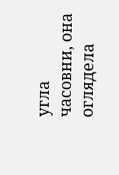угла часовни, она оглядела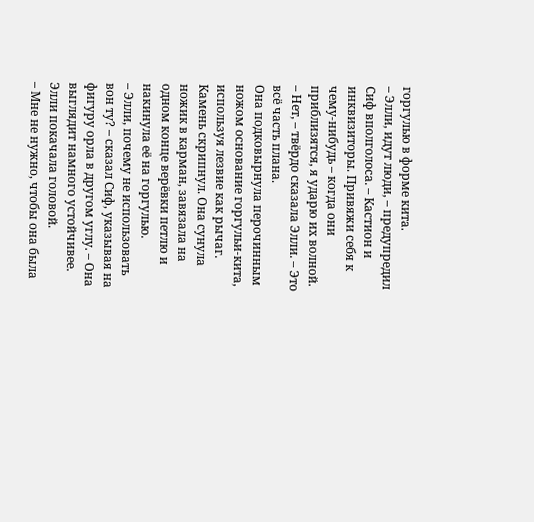горгулью в форме кита.
– Элли, идут люди, – предупредил Сиф вполголоса. – Кастион и инквизиторы. Привяжи себя к чему-нибудь – когда они приблизятся, я ударю их волной.
– Нет, – твёрдо сказала Элли. – Это всё часть плана.
Она подковырнула перочинным ножом основание горгульи-кита, используя лезвие как рычаг. Камень скрипнул. Она сунула ножик в карман, завязала на одном конце верёвки петлю и накинула её на горгулью.
– Элли, почему не использовать вон ту? – сказал Сиф, указывая на фигуру орла в другом углу. – Она выглядит намного устойчивее.
Элли покачала головой.
– Мне не нужно, чтобы она была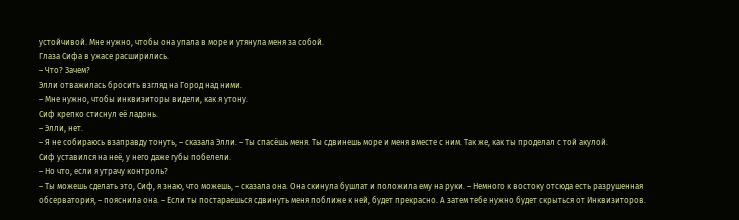устойчивой. Мне нужно, чтобы она упала в море и утянула меня за собой.
Глаза Сифа в ужасе расширились.
– Что? Зачем?
Элли отважилась бросить взгляд на Город над ними.
– Мне нужно, чтобы инквизиторы видели, как я утону.
Сиф крепко стиснул её ладонь.
– Элли, нет.
– Я не собираюсь взаправду тонуть, – сказала Элли. – Ты спасёшь меня. Ты сдвинешь море и меня вместе с ним. Так же, как ты проделал с той акулой.
Сиф уставился на неё, у него даже губы побелели.
– Но что, если я утрачу контроль?
– Ты можешь сделать это, Сиф, я знаю, что можешь, – сказала она. Она скинула бушлат и положила ему на руки. – Немного к востоку отсюда есть разрушенная обсерватория, – пояснила она. – Если ты постараешься сдвинуть меня поближе к ней, будет прекрасно. А затем тебе нужно будет скрыться от Инквизиторов.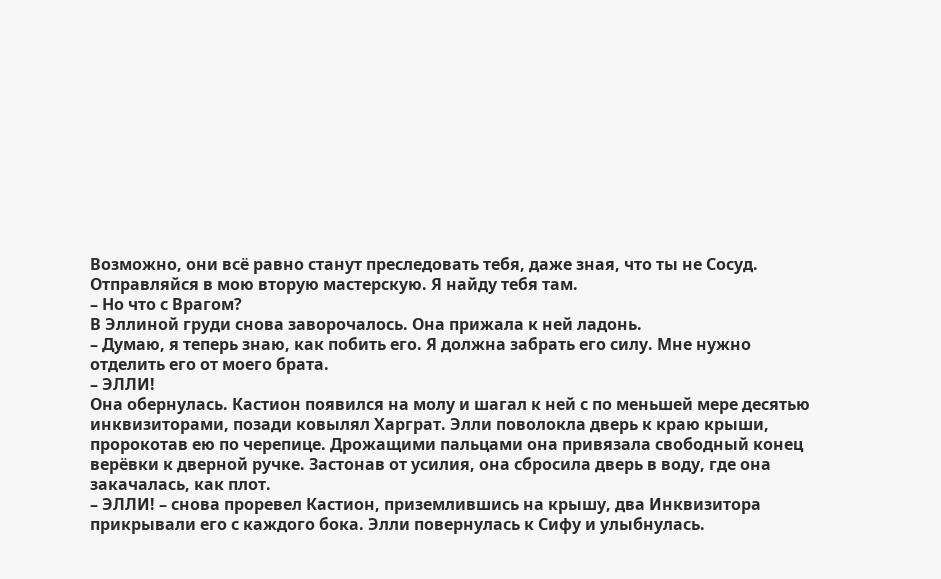Возможно, они всё равно станут преследовать тебя, даже зная, что ты не Сосуд. Отправляйся в мою вторую мастерскую. Я найду тебя там.
– Но что с Врагом?
В Эллиной груди снова заворочалось. Она прижала к ней ладонь.
– Думаю, я теперь знаю, как побить его. Я должна забрать его силу. Мне нужно отделить его от моего брата.
– ЭЛЛИ!
Она обернулась. Кастион появился на молу и шагал к ней с по меньшей мере десятью инквизиторами, позади ковылял Харграт. Элли поволокла дверь к краю крыши, пророкотав ею по черепице. Дрожащими пальцами она привязала свободный конец верёвки к дверной ручке. Застонав от усилия, она сбросила дверь в воду, где она закачалась, как плот.
– ЭЛЛИ! – снова проревел Кастион, приземлившись на крышу, два Инквизитора прикрывали его с каждого бока. Элли повернулась к Сифу и улыбнулась.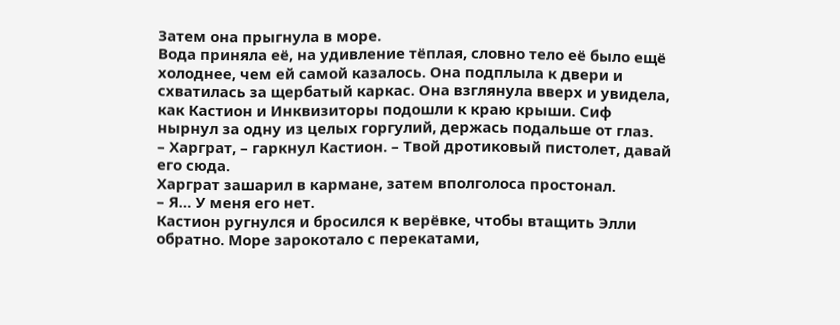Затем она прыгнула в море.
Вода приняла её, на удивление тёплая, словно тело её было ещё холоднее, чем ей самой казалось. Она подплыла к двери и схватилась за щербатый каркас. Она взглянула вверх и увидела, как Кастион и Инквизиторы подошли к краю крыши. Сиф нырнул за одну из целых горгулий, держась подальше от глаз.
– Харграт, – гаркнул Кастион. – Твой дротиковый пистолет, давай его сюда.
Харграт зашарил в кармане, затем вполголоса простонал.
– Я… У меня его нет.
Кастион ругнулся и бросился к верёвке, чтобы втащить Элли обратно. Море зарокотало с перекатами,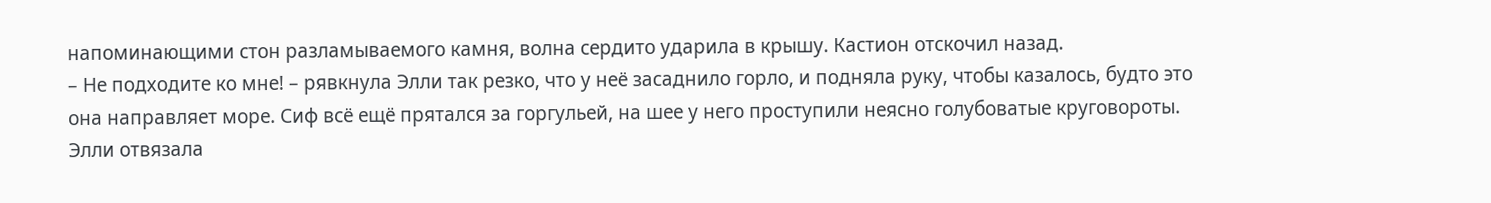напоминающими стон разламываемого камня, волна сердито ударила в крышу. Кастион отскочил назад.
– Не подходите ко мне! – рявкнула Элли так резко, что у неё засаднило горло, и подняла руку, чтобы казалось, будто это она направляет море. Сиф всё ещё прятался за горгульей, на шее у него проступили неясно голубоватые круговороты. Элли отвязала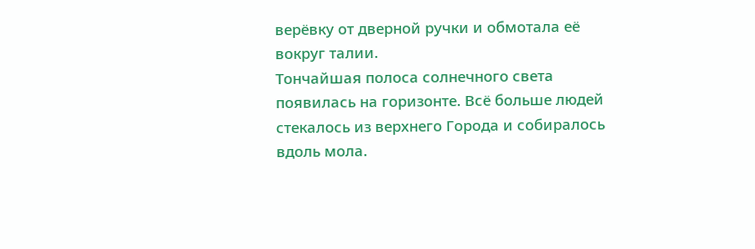верёвку от дверной ручки и обмотала её вокруг талии.
Тончайшая полоса солнечного света появилась на горизонте. Всё больше людей стекалось из верхнего Города и собиралось вдоль мола.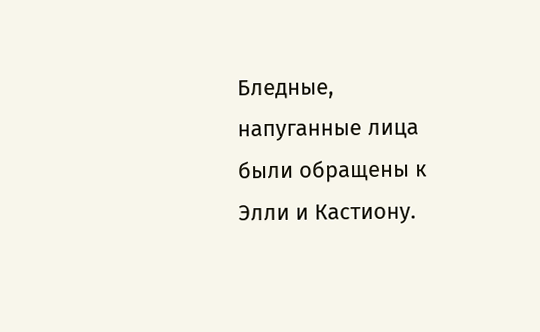Бледные, напуганные лица были обращены к Элли и Кастиону.